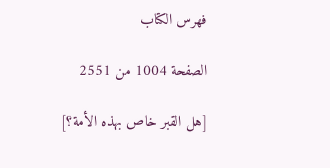فهرس الكتاب

الصفحة 1004 من 2551

[هل القبر خاص بهذه الأمة؟]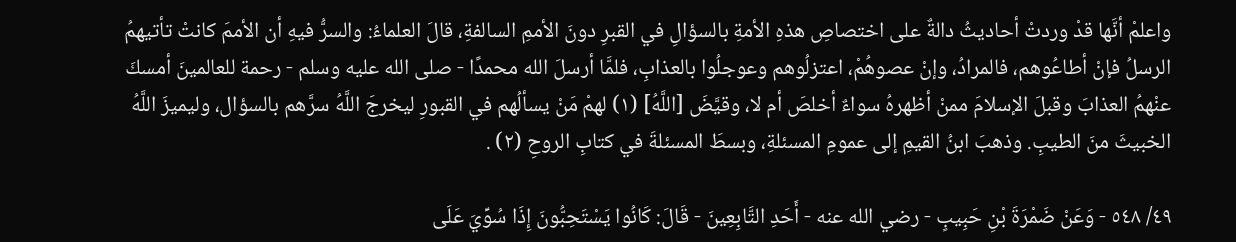واعلمْ أنَّها قدْ وردتْ أحاديثُ دالةٌ على اختصاصِ هذهِ الأمةِ بالسؤالِ في القبرِ دونَ الأممِ السالفةِ، قالَ العلماءُ: والسرُّ فيهِ أن الأممَ كانتْ تأتيهمُ الرسلُ فإنْ أطاعُوهم، فالمرادُ، وإنْ عصوهُمْ، اعتزلُوهم وعوجلُوا بالعذابِ، فلمَّا أرسلَ الله محمدًا - صلى الله عليه وسلم - رحمة للعالمينَ أمسكَ عنْهمُ العذابَ وقبلَ الإسلامَ ممنْ أظهرهُ سواءٌ أخلصَ أم لا، وقيَّضَ [اللَّهُ] (١) لهمْ مَنْ يسألُهم في القبورِ ليخرجَ اللَّهُ سرَّهم بالسؤال، وليميزَ اللَّهُ الخبيثَ منَ الطيبِ. وذهبَ ابنُ القيمِ إلى عمومِ المسئلةِ، وبسطَ المسئلةَ في كتابِ الروحِ (٢) .

٤٩/ ٥٤٨ - وَعَنْ ضَمْرَةَ بْنِ حَبِيبٍ - رضي الله عنه - أَحَدِ التَّابِعِينَ - قَالَ: كَانُوا يَسْتَحِبُّونَ إِذَا سُوِّيَ عَلَى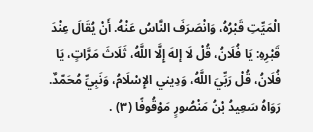الْمَيِّتِ قَبْرُهُ، وَانْصَرَفَ النَّاسُ عَنْهُ. أَنْ يُقَالَ عِنْدَ قَبْرِهِ: يَا فُلَانُ، قُلْ لَا إلهَ إِلَّا اللَّهُ، ثَلَاثَ مَرَّاتٍ، يَا فُلَانُ، قُلْ رَبِّيَ اللَّهُ، وَدِيني الإِسْلَامُ، وَنَبِيِّ مُحَمّدٌ. رَوَاهُ سَعِيدُ بْنُ مَنْصُورٍ مَوْقُوفًا (٣) .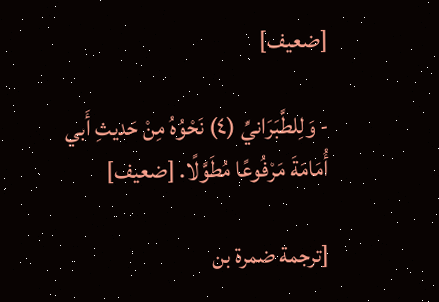[ضعيف]

- وَلِلطَّبَرَانيِّ (٤) نَحْوُهُ مِنْ حَديثِ أَبي أُمَامَةَ مَرْفُوعًا مُطَوَّلًا. [ضعيف]

[ترجمة ضمرة بن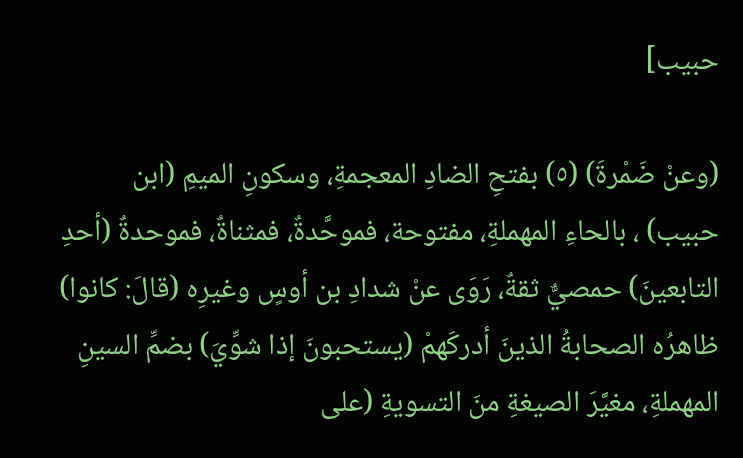حبيب]

(وعنْ ضَمْرةَ) (٥) بفتحِ الضادِ المعجمةِ، وسكونِ الميمِ (ابن حبيب) ، بالحاءِ المهملةِ، مفتوحة، فموحَّدةٌ، فمثناةٌ، فموحدةٌ (أحدِ التابعينَ) حمصيٌّ ثقةٌ، رَوَى عنْ شدادِ بن أوسٍ وغيرِه (قالَ: كانوا) ظاهرُه الصحابةُ الذينَ أدركَهمْ (يستحبونَ إذا شوِّيَ) بضمِّ السينِ المهملةِ، مغيَّرَ الصيغةِ منَ التسويةِ (على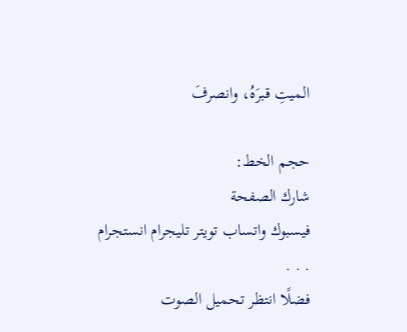الميتِ قبرَهُ، وانصرفَ

حجم الخط:
شارك الصفحة
فيسبوك واتساب تويتر تليجرام انستجرام
. . .
فضلًا انتظر تحميل الصوت